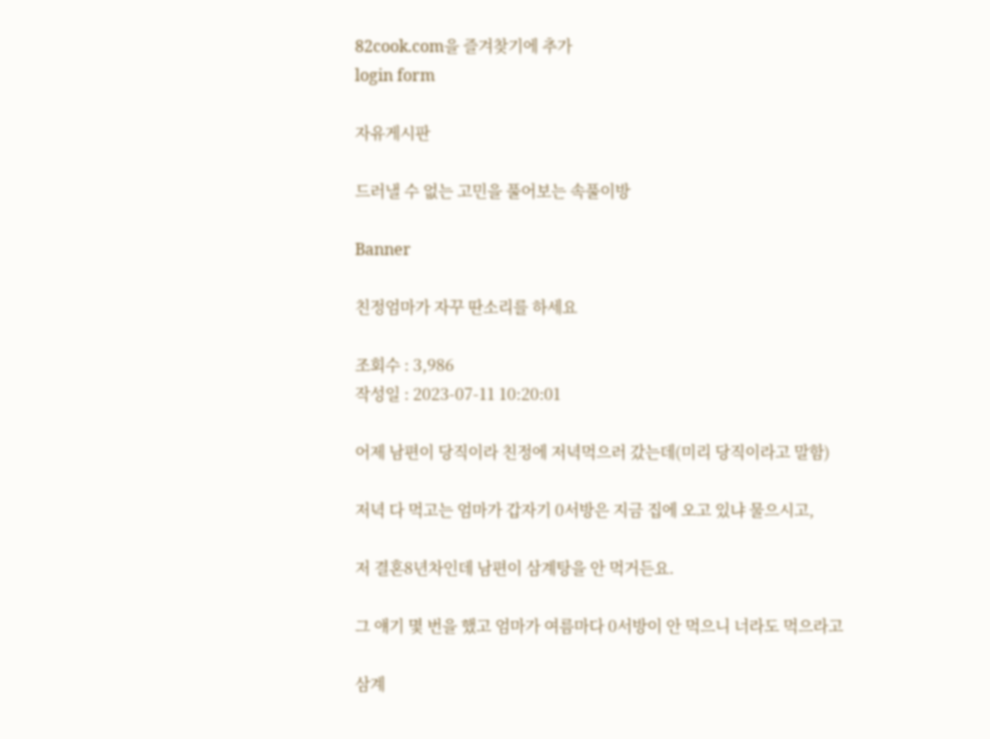82cook.com을 즐겨찾기에 추가
login form

자유게시판

드러낼 수 없는 고민을 풀어보는 속풀이방

Banner

친정엄마가 자꾸 딴소리를 하세요

조회수 : 3,986
작성일 : 2023-07-11 10:20:01

어제 남편이 당직이라 친정에 저녁먹으러 갔는데(미리 당직이라고 말함)

저녁 다 먹고는 엄마가 갑자기 0서방은 지금 집에 오고 있냐 물으시고,

저 결혼8년차인데 남편이 삼계탕을 안 먹거든요.

그 얘기 몇 번을 했고 엄마가 여름마다 0서방이 안 먹으니 너라도 먹으라고

삼계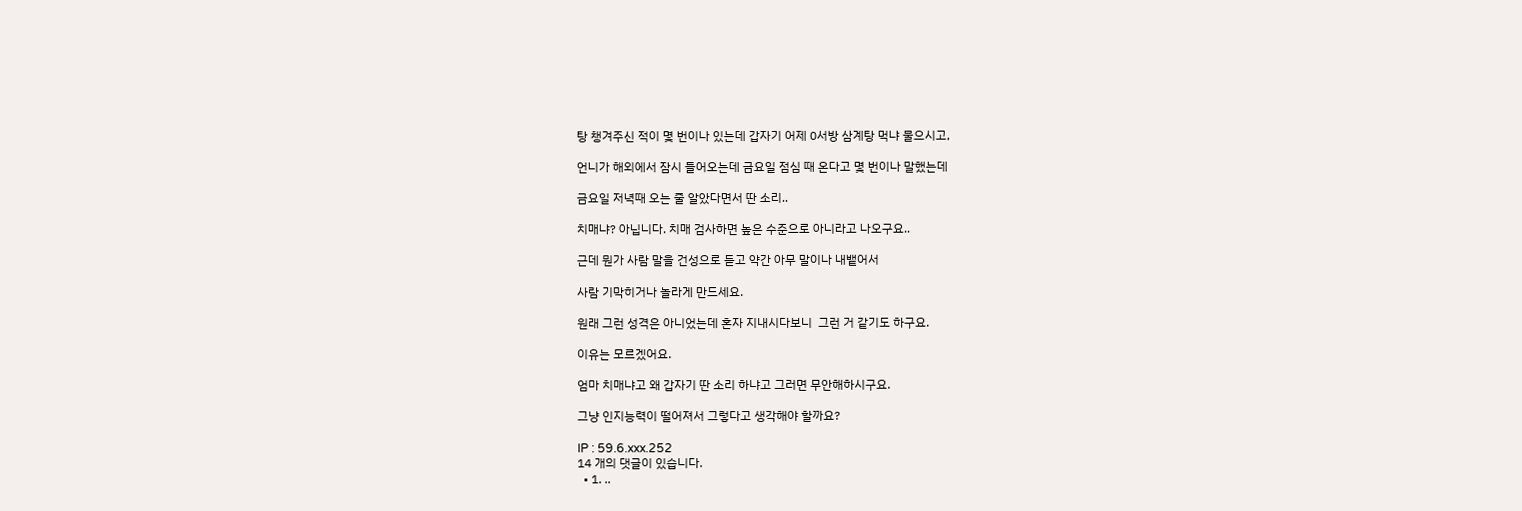탕 챙겨주신 적이 몇 번이나 있는데 갑자기 어제 0서방 삼계탕 먹냐 물으시고,

언니가 해외에서 잠시 들어오는데 금요일 점심 때 온다고 몇 번이나 말했는데

금요일 저녁때 오는 줄 알았다면서 딴 소리..

치매냐? 아닙니다. 치매 검사하면 높은 수준으로 아니라고 나오구요..

근데 뭔가 사람 말을 건성으로 듣고 약간 아무 말이나 내뱉어서

사람 기막히거나 놀라게 만드세요.

원래 그런 성격은 아니었는데 혼자 지내시다보니  그런 거 같기도 하구요.

이유는 모르겠어요.

엄마 치매냐고 왜 갑자기 딴 소리 하냐고 그러면 무안해하시구요.

그냥 인지능력이 떨어져서 그렇다고 생각해야 할까요?

IP : 59.6.xxx.252
14 개의 댓글이 있습니다.
  • 1. ..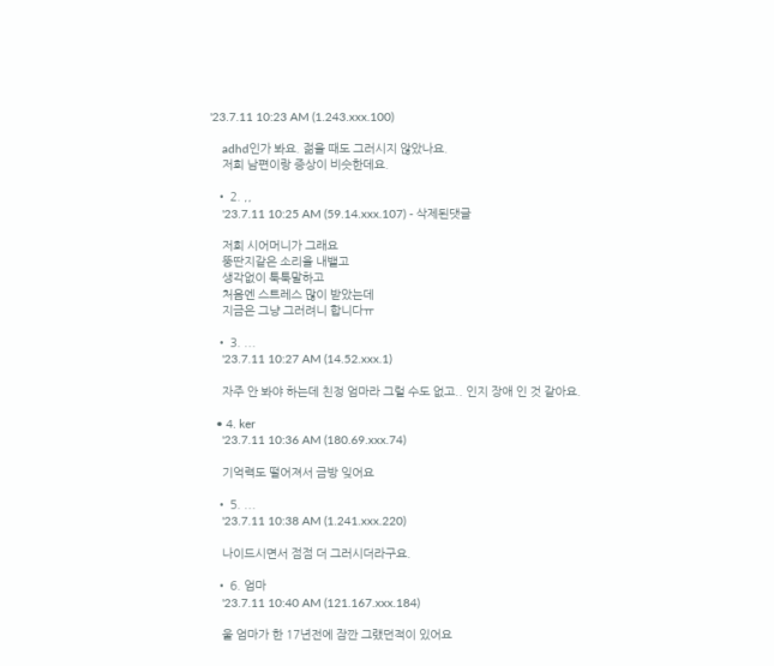'23.7.11 10:23 AM (1.243.xxx.100)

    adhd인가 봐요. 젊을 때도 그러시지 않았나요.
    저희 남편이랑 증상이 비슷한데요.

  • 2. ,,
    '23.7.11 10:25 AM (59.14.xxx.107) - 삭제된댓글

    저희 시어머니가 그래요
    뚱딴지같은 소리을 내뱉고
    생각없이 툭툭말하고
    처음엔 스트레스 많이 받았는데
    지금은 그냥 그러려니 합니다ㅠ

  • 3. ...
    '23.7.11 10:27 AM (14.52.xxx.1)

    자주 안 봐야 하는데 친정 엄마라 그럴 수도 없고.. 인지 장애 인 것 같아요.

  • 4. ker
    '23.7.11 10:36 AM (180.69.xxx.74)

    기억력도 떨어져서 금방 잊어요

  • 5. ...
    '23.7.11 10:38 AM (1.241.xxx.220)

    나이드시면서 점점 더 그러시더라구요.

  • 6. 엄마
    '23.7.11 10:40 AM (121.167.xxx.184)

    울 엄마가 한 17년전에 잠깐 그랬던적이 있어요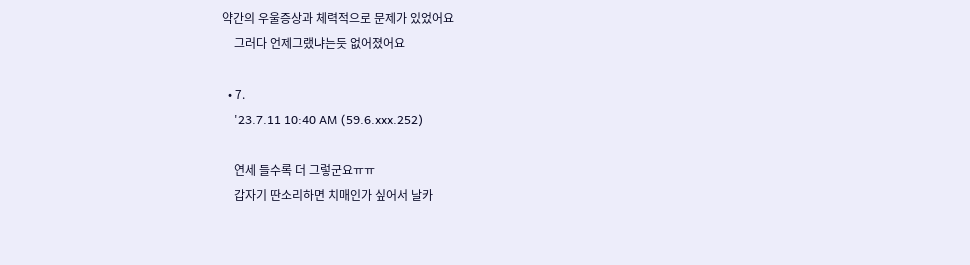약간의 우울증상과 체력적으로 문제가 있었어요
    그러다 언제그랬냐는듯 없어졌어요

  • 7.
    '23.7.11 10:40 AM (59.6.xxx.252)

    연세 들수록 더 그렇군요ㅠㅠ
    갑자기 딴소리하면 치매인가 싶어서 날카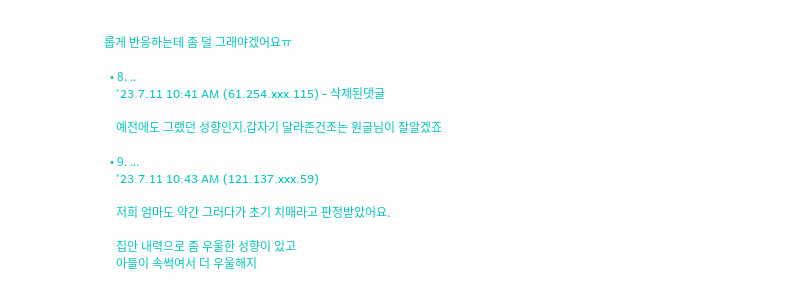롭게 반응하는데 좀 덜 그래야겠어요ㅠ

  • 8. ..
    '23.7.11 10:41 AM (61.254.xxx.115) - 삭제된댓글

    예전에도 그랬던 성향인지.갑자기 달라존건조는 원글님이 잘알겠죠

  • 9. ...
    '23.7.11 10:43 AM (121.137.xxx.59)

    저희 엄마도 약간 그러다가 초기 치매라고 판정받았어요.

    집안 내력으로 좀 우울한 성향이 있고
    아들이 속썩여서 더 우울해지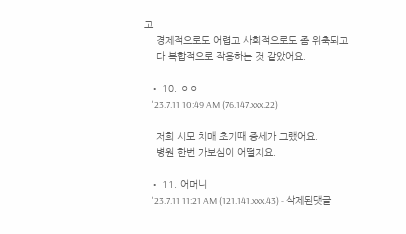고
    경제적으로도 어렵고 사회적으로도 좀 위축되고
    다 복합적으로 작용하는 것 같았어요.

  • 10. ㅇㅇ
    '23.7.11 10:49 AM (76.147.xxx.22)

    저희 시모 치매 초기때 증세가 그랬어요.
    병원 한번 가보심이 어떨지요.

  • 11. 어머니
    '23.7.11 11:21 AM (121.141.xxx.43) - 삭제된댓글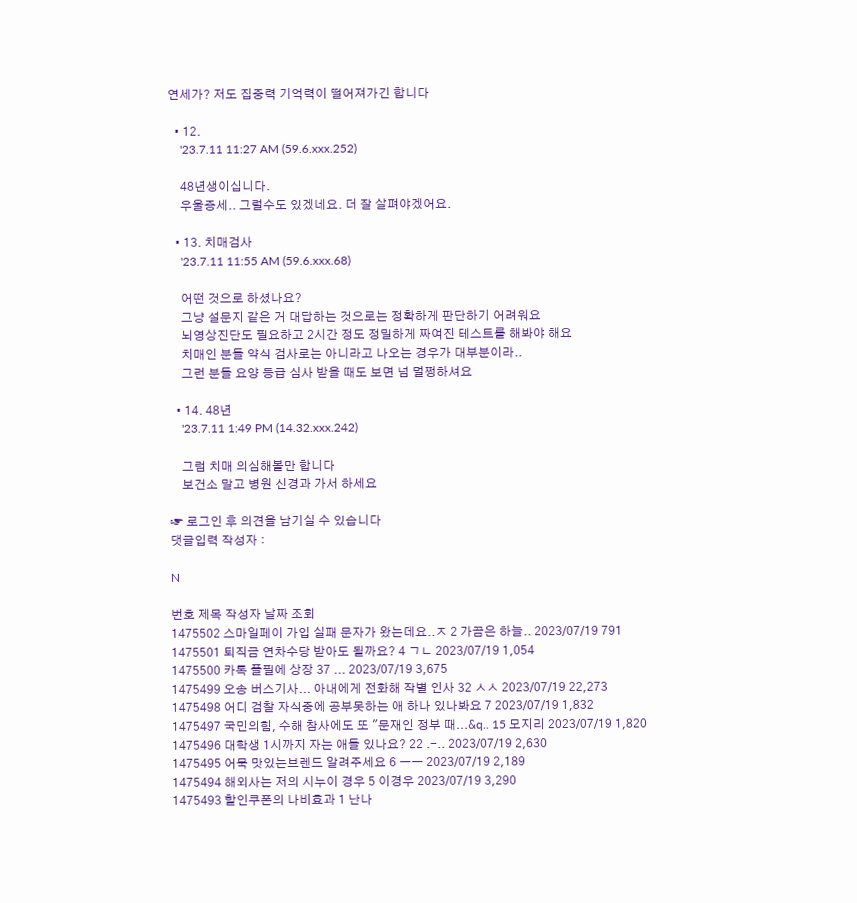연세가? 저도 집중력 기억력이 떨어져가긴 합니다

  • 12.
    '23.7.11 11:27 AM (59.6.xxx.252)

    48년생이십니다.
    우울증세.. 그럴수도 있겠네요. 더 잘 살펴야겠어요.

  • 13. 치매검사
    '23.7.11 11:55 AM (59.6.xxx.68)

    어떤 것으로 하셨나요?
    그냥 설문지 같은 거 대답하는 것으로는 정확하게 판단하기 어려워요
    뇌영상진단도 필요하고 2시간 정도 정밀하게 짜여진 테스트를 해봐야 해요
    치매인 분들 약식 검사로는 아니라고 나오는 경우가 대부분이라..
    그런 분들 요양 등급 심사 받을 때도 보면 넘 멀쩡하셔요

  • 14. 48년
    '23.7.11 1:49 PM (14.32.xxx.242)

    그럼 치매 의심해볼만 합니다
    보건소 말고 병원 신경과 가서 하세요

☞ 로그인 후 의견을 남기실 수 있습니다
댓글입력 작성자 :

N

번호 제목 작성자 날짜 조회
1475502 스마일페이 가입 실패 문자가 왔는데요..ㅈ 2 가끔은 하늘.. 2023/07/19 791
1475501 퇴직금 연차수당 받아도 될까요? 4 ㄱㄴ 2023/07/19 1,054
1475500 카톡 플필에 상장 37 ... 2023/07/19 3,675
1475499 오송 버스기사... 아내에게 전화해 작별 인사 32 ㅅㅅ 2023/07/19 22,273
1475498 어디 검찰 자식중에 공부못하는 애 하나 있나봐요 7 2023/07/19 1,832
1475497 국민의힘, 수해 참사에도 또 "문재인 정부 때...&q.. 15 모지리 2023/07/19 1,820
1475496 대학생 1시까지 자는 애들 있나요? 22 .-.. 2023/07/19 2,630
1475495 어묵 맛있는브렌드 알려주세요 6 ㅡㅡ 2023/07/19 2,189
1475494 해외사는 저의 시누이 경우 5 이경우 2023/07/19 3,290
1475493 할인쿠폰의 나비효과 1 난나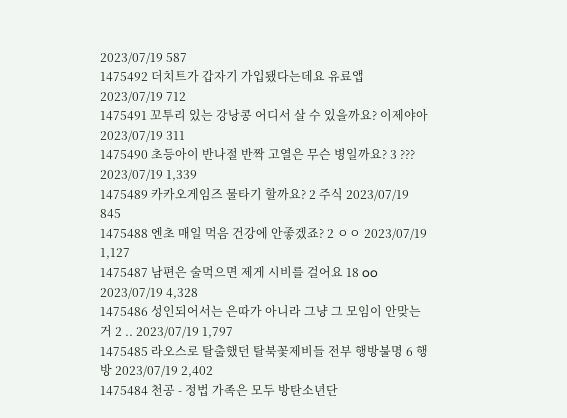2023/07/19 587
1475492 더치트가 갑자기 가입됐다는데요 유료앱 2023/07/19 712
1475491 꼬투리 있는 강낭콩 어디서 살 수 있을까요? 이제야아 2023/07/19 311
1475490 초등아이 반나절 반짝 고열은 무슨 병일까요? 3 ??? 2023/07/19 1,339
1475489 카카오게임즈 물타기 할까요? 2 주식 2023/07/19 845
1475488 엔초 매일 먹음 건강에 안좋겠죠? 2 ㅇㅇ 2023/07/19 1,127
1475487 남편은 술먹으면 제게 시비를 걸어요 18 oo 2023/07/19 4,328
1475486 성인되어서는 은따가 아니라 그냥 그 모임이 안맞는거 2 .. 2023/07/19 1,797
1475485 라오스로 탈출했던 탈북꽃제비들 전부 행방불명 6 행방 2023/07/19 2,402
1475484 천공 - 정법 가족은 모두 방탄소년단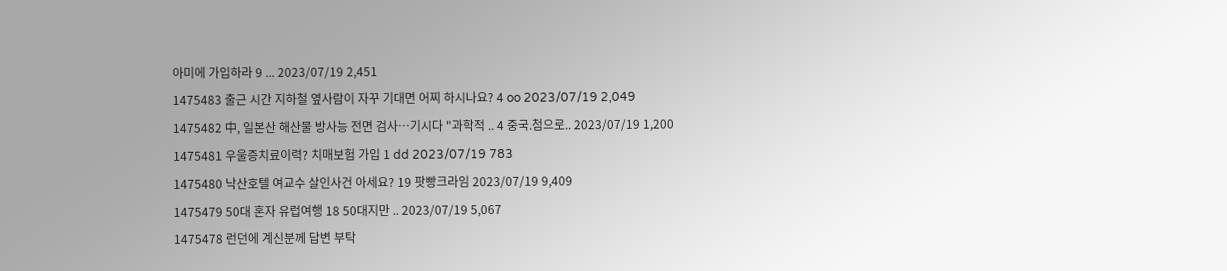아미에 가입하라 9 ... 2023/07/19 2,451
1475483 출근 시간 지하철 옆사람이 자꾸 기대면 어찌 하시나요? 4 oo 2023/07/19 2,049
1475482 中, 일본산 해산물 방사능 전면 검사…기시다 "과학적 .. 4 중국.첨으로.. 2023/07/19 1,200
1475481 우울증치료이력? 치매보험 가입 1 dd 2023/07/19 783
1475480 낙산호텔 여교수 살인사건 아세요? 19 팟빵크라임 2023/07/19 9,409
1475479 50대 혼자 유럽여행 18 50대지만 .. 2023/07/19 5,067
1475478 런던에 계신분께 답변 부탁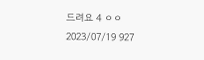드려요 4 ㅇㅇ 2023/07/19 927